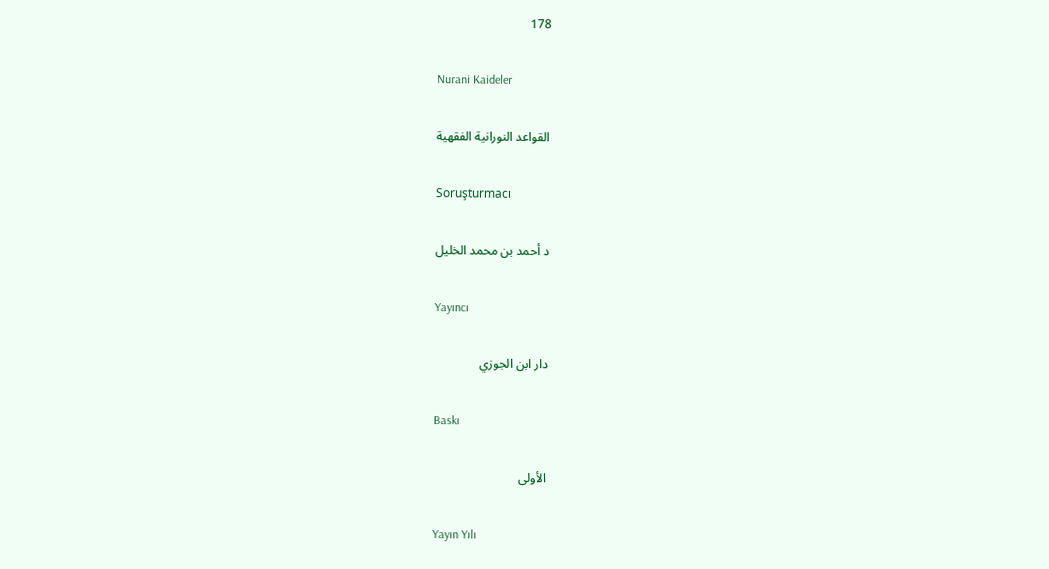178

Nurani Kaideler

القواعد النورانية الفقهية

Soruşturmacı

د أحمد بن محمد الخليل

Yayıncı

دار ابن الجوزي

Baskı

الأولى

Yayın Yılı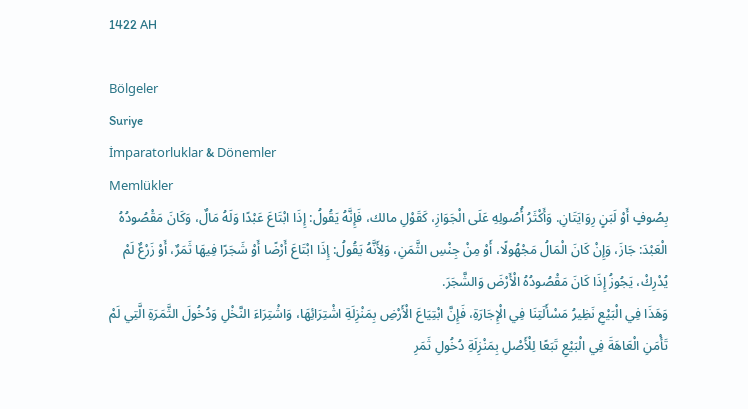1422 AH

Bölgeler
Suriye
İmparatorluklar & Dönemler
Memlükler
بِصُوفٍ أَوْ لَبَنٍ رِوَايَتَانِ. وَأَكْثَرُ أُصُولِهِ عَلَى الْجَوَازِ، كَقَوْلِ مالك، فَإِنَّهُ يَقُولُ: إِذَا ابْتَاعَ عَبْدًا وَلَهُ مَالٌ، وَكَانَ مَقْصُودُهُ الْعَبْدَ: جَازَ، وَإِنْ كَانَ الْمَالُ مَجْهُولًا، أَوْ مِنْ جِنْسِ الثَّمَنِ، وَلِأَنَّهُ يَقُولُ: إِذَا ابْتَاعَ أَرْضًا أَوْ شَجَرًا فِيهَا ثَمَرٌ، أَوْ زَرْعٌ لَمْ يُدْرِكْ، يَجُوزُ إِذَا كَانَ مَقْصُودُهُ الْأَرْضَ وَالشَّجَرَ.
وَهَذَا فِي الْبَيْعِ نَظِيرُ مَسْأَلَتِنَا فِي الْإِجَارَةِ، فَإِنَّ ابْتِيَاعَ الْأَرْضِ بِمَنْزِلَةِ اشْتِرَائِهَا، وَاشْتِرَاءَ النَّخْلِ وَدُخُولَ الثَّمَرَةِ الَّتِي لَمْ تَأْمَنِ الْعَاهَةَ فِي الْبَيْعِ تَبَعًا لِلْأَصْلِ بِمَنْزِلَةِ دُخُولِ ثَمَرِ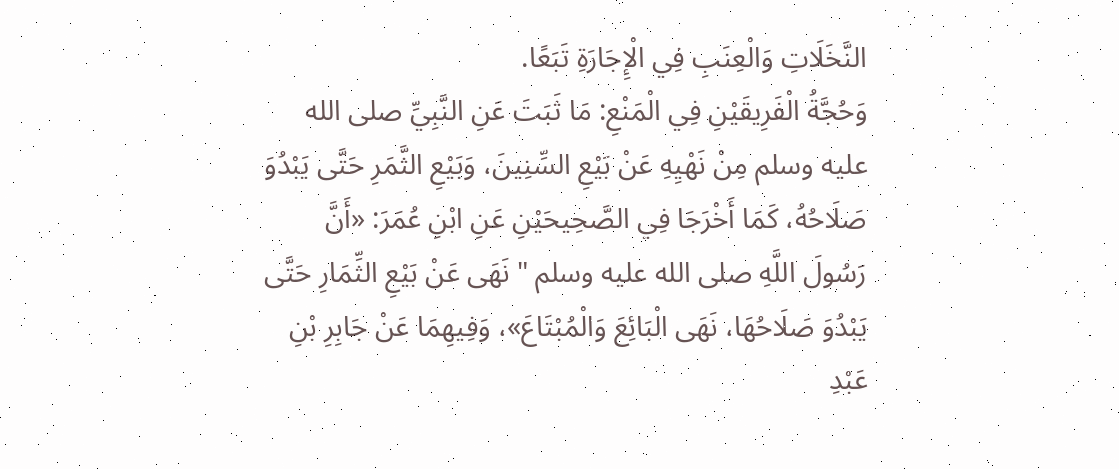النَّخَلَاتِ وَالْعِنَبِ فِي الْإِجَارَةِ تَبَعًا.
وَحُجَّةُ الْفَرِيقَيْنِ فِي الْمَنْعِ: مَا ثَبَتَ عَنِ النَّبِيِّ صلى الله عليه وسلم مِنْ نَهْيِهِ عَنْ بَيْعِ السِّنِينَ، وَبَيْعِ الثَّمَرِ حَتَّى يَبْدُوَ صَلَاحُهُ، كَمَا أَخْرَجَا فِي الصَّحِيحَيْنِ عَنِ ابْنِ عُمَرَ: «أَنَّ رَسُولَ اللَّهِ صلى الله عليه وسلم " نَهَى عَنْ بَيْعِ الثِّمَارِ حَتَّى يَبْدُوَ صَلَاحُهَا، نَهَى الْبَائِعَ وَالْمُبْتَاعَ»، وَفِيهِمَا عَنْ جَابِرِ بْنِ عَبْدِ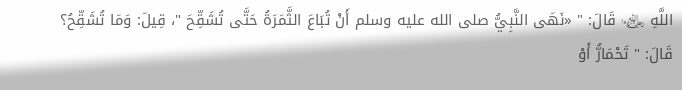اللَّهِ ﵄ قَالَ: " «نَهَى النَّبِيُّ صلى الله عليه وسلم أَنْ تُبَاعَ الثَّمَرَةُ حَتَّى تُشَقِّحَ "، قِيلَ: وَمَا تُشَقِّحُ؟ قَالَ: " تَحْمَارُّ أَوْ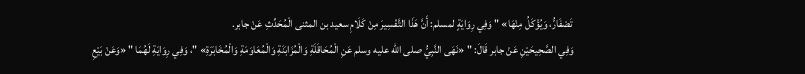تَصْفَارُّ، وَيُؤْكَلُ مِنْهَا» " وَفِي رِوَايَةٍ لمسلم: أَنَّ هَذَا التَّفْسِيرَ مِنْ كَلَامِ سعيد بن المثنى الْمُحَدِّثِ عَنْ جابر.
وَفِي الصَّحِيحَيْنِ عَنْ جابر قَالَ: " «نَهَى النَّبِيُّ صلى الله عليه وسلم عَنِ الْمُحَاقَلَةِ وَالْمُزَابَنَةِ وَالْمُعَاوَمَةِ وَالْمُخَابَرَةِ» "، وَفِي رِوَايَةِ لَهُمَا " «وَعَنْ بَيْعِ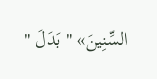السِّنِينَ» " بَدَلَ "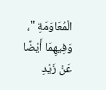الْمُعَاوَمَةِ "، وَفِيهِمَا أَيْضًا عَنْ زَيْدِ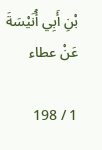بْنِ أَبِي أُنَيْسَةَ عَنْ عطاء

1 / 198